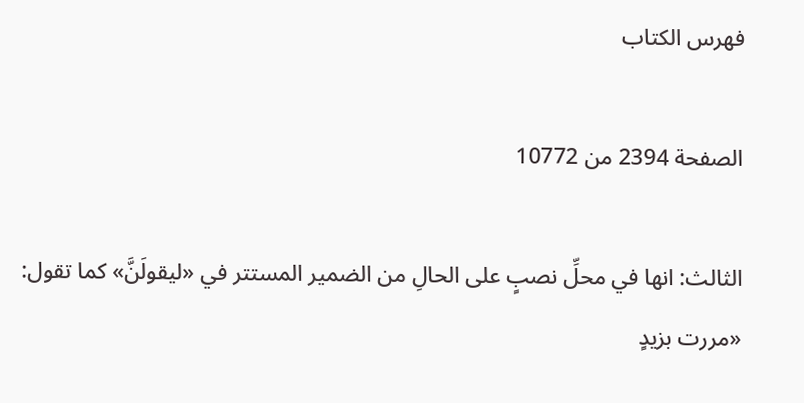فهرس الكتاب

الصفحة 2394 من 10772

الثالث: انها في محلِّ نصبٍ على الحالِ من الضمير المستتر في «ليقولَنَّ» كما تقول: «مررت بزيدٍ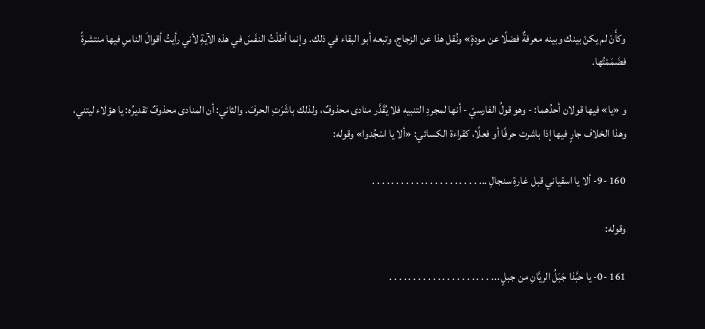وكأَنْ لم يكنْ بينك وبينه معرفةٌ فضلًا عن مودةٍ» ونُقل هذا عن الزجاج، وتبعه أبو البقاء في ذلك. وإنما أطلْتُ النفَسَ في هذه الآيةِ لأني رأيتُ أقوالَ الناسِ فيها منتشرةً فضَمَمْتُها.

و «يا» فيها قولان أحدُهما: - وهو قولُ الفارسيّ - أنها لمجردِ التنبيه فلا يُقَدَّر منادى محذوفٌ، ولذلك باشَرَتِ الحرفَ. والثاني: أن المنادى محذوفٌ تقديرُه: يا هؤلاء ليتني، وهذا الخلاف جارٍ فيها إذا باشرت حرفًا أو فعلًا، كقراءة الكسائي: «ألا يا اسْجُدوا» وقوله:

160 -9- ألا يا اسقياني قبل غارةِ سنجالِ ... . . . . . . . . . . . . . . . . . . . . . .

وقوله:

161 -0- يا حبَّذا جَبَلُ الريَّانِ من جبلٍ ... . . . . . . . . . . . . . . . . . . . . .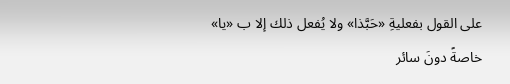على القول بفعليةِ «حَبَّذا» ولا يُفعل ذلك إلا ب «يا» خاصةً دونَ سائر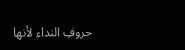حروفِ النداء لأنها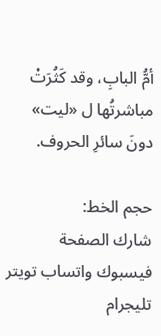أمُّ البابِ، وقد كَثُرَتْ مباشرتُها ل «ليت» دونَ سائرِ الحروف.

حجم الخط:
شارك الصفحة
فيسبوك واتساب تويتر تليجرام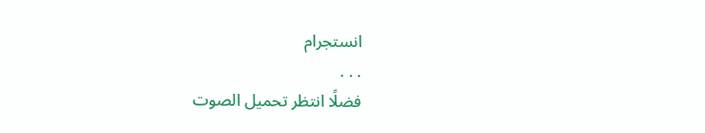انستجرام
. . .
فضلًا انتظر تحميل الصوت